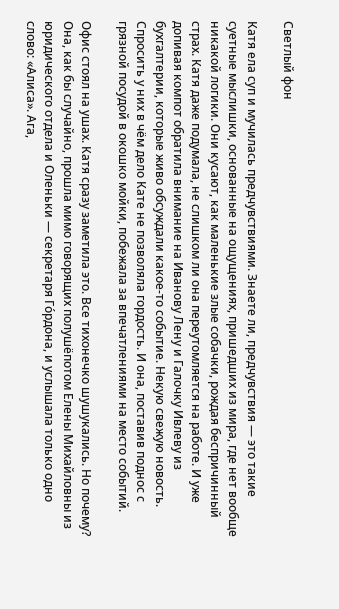Светлый фон

Катя ела суп и мучилась предчувствиями. Знаете ли, предчувствия — это такие суетные мыслишки, основанные на ощущениях, пришедших из мира, где нет вообще никакой логики. Они кусают, как маленькие злые собачки, рождая беспричинный страх. Катя даже подумала, не слишком ли она переутомляется на работе. И уже допивая компот обратила внимание на Иванову Лену и Галочку Ивлеву из бухгалтерии, которые живо обсуждали какое-то событие. Некую свежую новость. Спросить у них в чём дело Кате не позволяла гордость. И она, поставив поднос с грязной посудой в окошко мойки, побежала за впечатлениями на место событий.

Офис стоял на ушах. Катя сразу заметила это. Все тихонечко шушукались. Но почему? Она, как бы случайно, прошла мимо говорящих полушёпотом Елены Михайловны из юридического отдела и Оленьки — секретаря Гóрдона, и услышала только одно слово: «Алиса». Ага,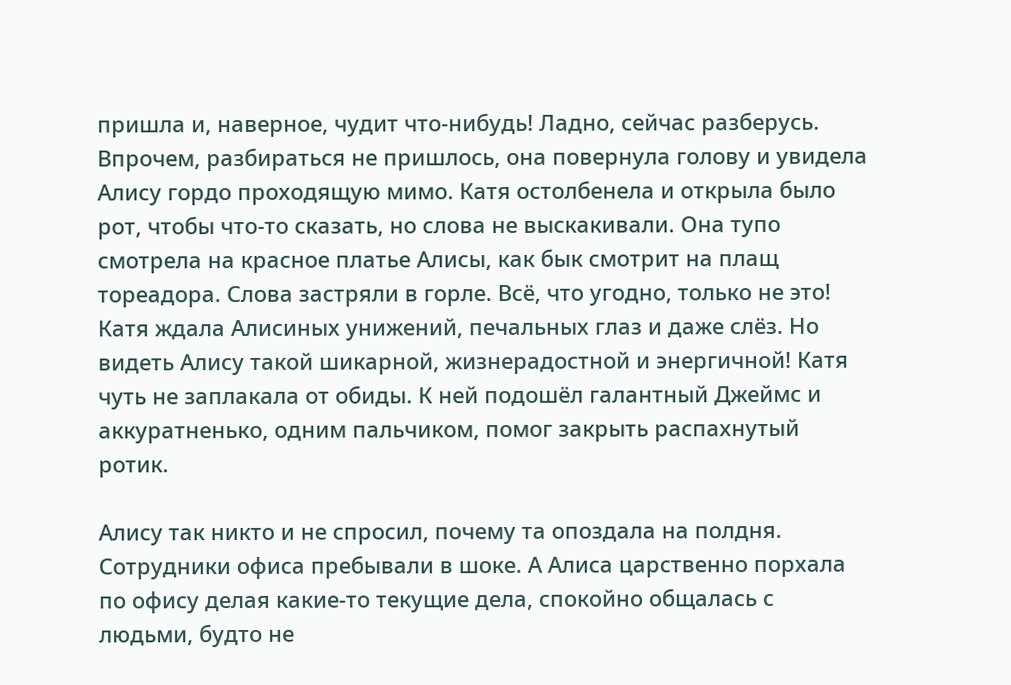пришла и, наверное, чудит что-нибудь! Ладно, сейчас разберусь. Впрочем, разбираться не пришлось, она повернула голову и увидела Алису гордо проходящую мимо. Катя остолбенела и открыла было рот, чтобы что-то сказать, но слова не выскакивали. Она тупо смотрела на красное платье Алисы, как бык смотрит на плащ тореадора. Слова застряли в горле. Всё, что угодно, только не это! Катя ждала Алисиных унижений, печальных глаз и даже слёз. Но видеть Алису такой шикарной, жизнерадостной и энергичной! Катя чуть не заплакала от обиды. К ней подошёл галантный Джеймс и аккуратненько, одним пальчиком, помог закрыть распахнутый ротик.

Алису так никто и не спросил, почему та опоздала на полдня. Сотрудники офиса пребывали в шоке. А Алиса царственно порхала по офису делая какие-то текущие дела, спокойно общалась с людьми, будто не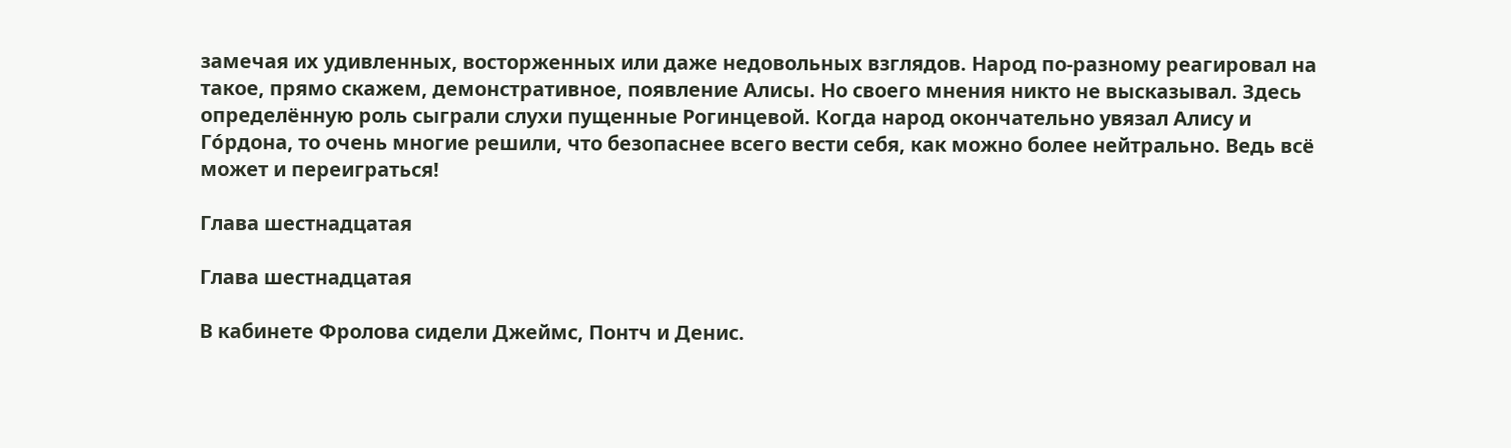замечая их удивленных, восторженных или даже недовольных взглядов. Народ по-разному реагировал на такое, прямо скажем, демонстративное, появление Алисы. Но своего мнения никто не высказывал. Здесь определённую роль сыграли слухи пущенные Рогинцевой. Когда народ окончательно увязал Алису и Гóрдона, то очень многие решили, что безопаснее всего вести себя, как можно более нейтрально. Ведь всё может и переиграться!

Глава шестнадцатая

Глава шестнадцатая

В кабинете Фролова сидели Джеймс, Понтч и Денис.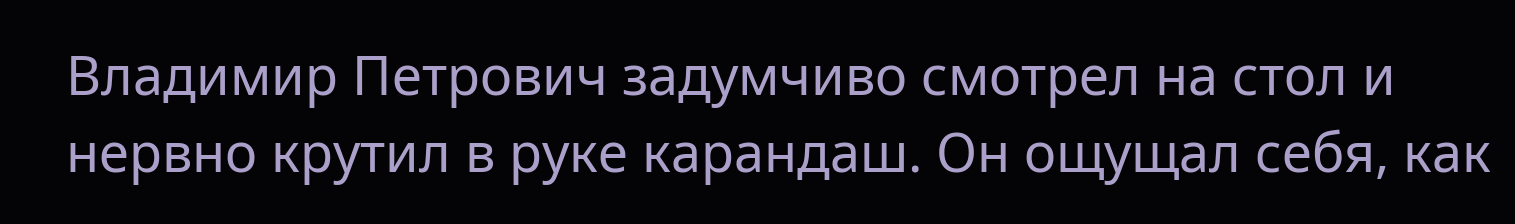Владимир Петрович задумчиво смотрел на стол и нервно крутил в руке карандаш. Он ощущал себя, как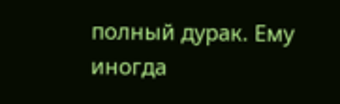полный дурак. Ему иногда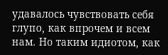удавалось чувствовать себя глупо, как впрочем и всем нам. Но таким идиотом, как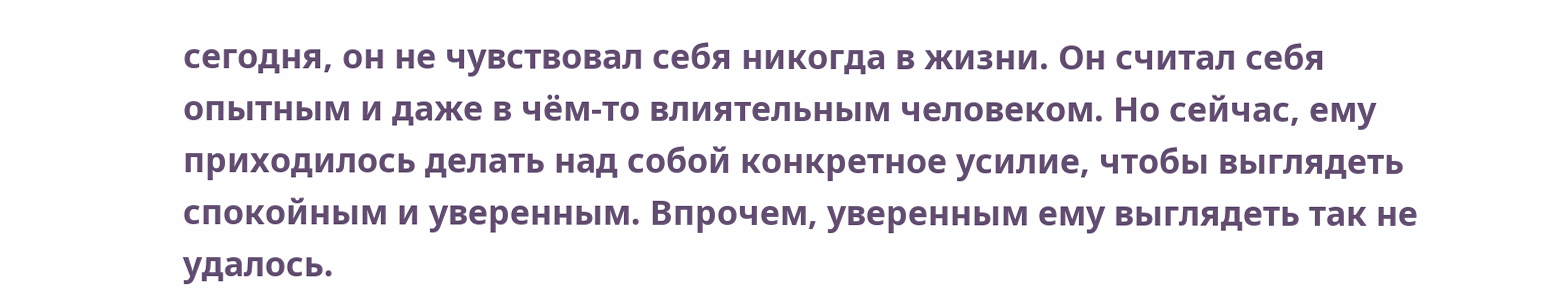сегодня, он не чувствовал себя никогда в жизни. Он считал себя опытным и даже в чём-то влиятельным человеком. Но сейчас, ему приходилось делать над собой конкретное усилие, чтобы выглядеть спокойным и уверенным. Впрочем, уверенным ему выглядеть так не удалось.